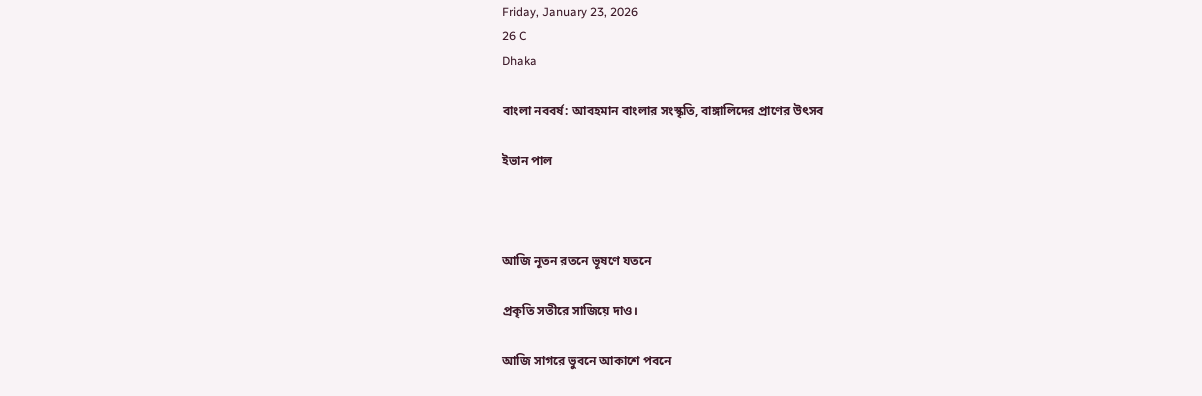Friday, January 23, 2026
26 C
Dhaka

বাংলা নববর্ষ: আবহমান বাংলার সংস্কৃতি, বাঙ্গালিদের প্রাণের উৎসব

ইভান পাল



আজি নূতন রতনে ভূষণে যতনে

প্রকৃতি সতীরে সাজিয়ে দাও।

আজি সাগরে ভুবনে আকাশে পবনে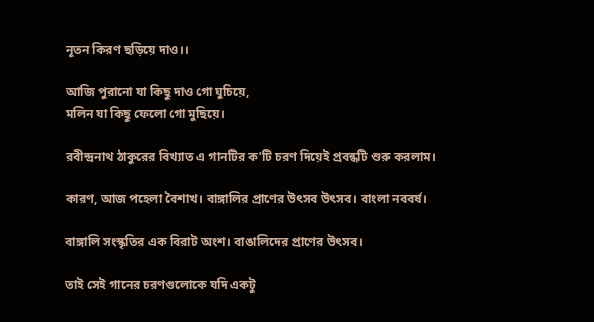নূতন কিরণ ছড়িয়ে দাও।।

আজি পুরানো যা কিছু দাও গো ঘুচিয়ে,
মলিন যা কিছু ফেলো গো মুছিয়ে।

রবীন্দ্রনাথ ঠাকুরের বিখ্যাত এ গানটির ক’টি চরণ দিয়েই প্রবন্ধটি শুরু করলাম।

কারণ, আজ পহেলা বৈশাখ। বাঙ্গালির প্রাণের উৎসব উৎসব। বাংলা নববর্ষ।

বাঙ্গালি সংস্কৃতির এক বিরাট অংশ। বাঙালিদের প্রাণের উৎসব।

তাই সেই গানের চরণগুলোকে যদি একটু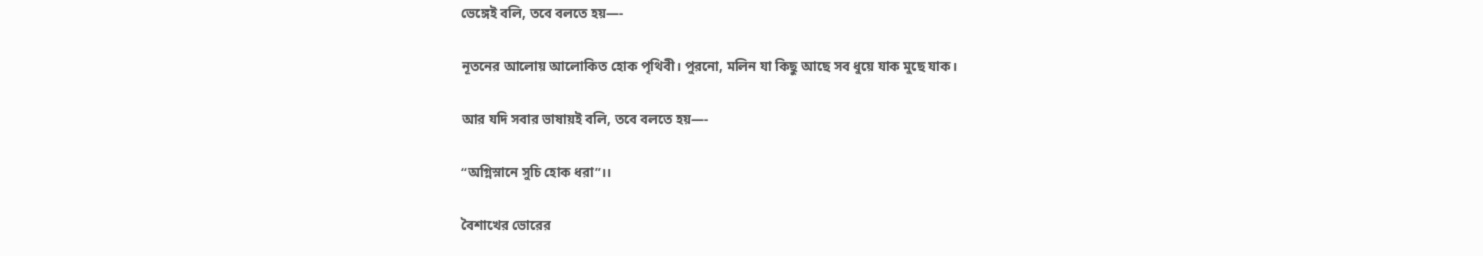ভেঙ্গেই বলি, তবে বলতে হয়—-

নূতনের আলোয় আলোকিত হোক পৃথিবী। পুরনো, মলিন যা কিছু আছে সব ধুয়ে যাক মুছে যাক।

আর যদি সবার ভাষায়ই বলি, তবে বলতে হয়—-

“অগ্নিস্নানে সুচি হোক ধরা”।।

বৈশাখের ভোরের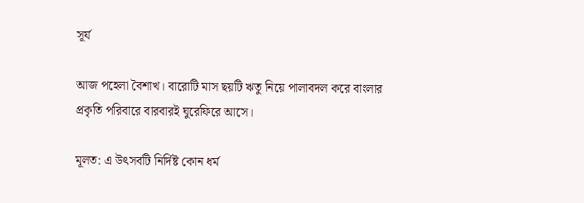সূর্য

আজ পহেলা বৈশাখ। বারোটি মাস ছয়টি ঋতু নিয়ে পালাবদল করে বাংলার প্রকৃতি পরিবারে বারবারই ঘুরেফিরে আসে।

মূলত: এ উৎসবটি নির্দিষ্ট কোন ধর্ম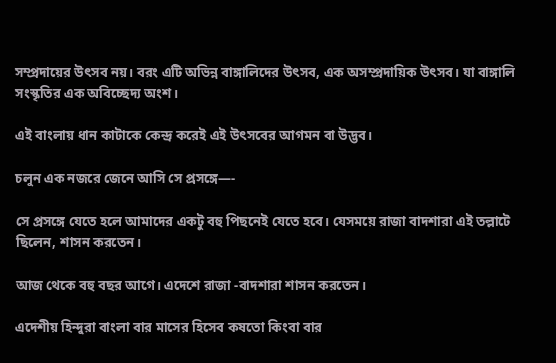সম্প্রদায়ের উৎসব নয়। বরং এটি অভিন্ন বাঙ্গালিদের উৎসব, এক অসম্প্রদায়িক উৎসব। যা বাঙ্গালি সংস্কৃতির এক অবিচ্ছেদ্য অংশ।

এই বাংলায় ধান কাটাকে কেন্দ্র করেই এই উৎসবের আগমন বা উদ্ভব।

চলুন এক নজরে জেনে আসি সে প্রসঙ্গে—-

সে প্রসঙ্গে যেতে হলে আমাদের একটু বহু পিছনেই যেতে হবে। যেসময়ে রাজা বাদশারা এই তল্লাটে ছিলেন, শাসন করতেন।

আজ থেকে বহু বছর আগে। এদেশে রাজা -বাদশারা শাসন করতেন।

এদেশীয় হিন্দুরা বাংলা বার মাসের হিসেব কষতো কিংবা বার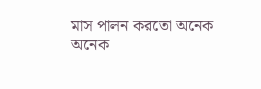মাস পালন করতো অনেক অনেক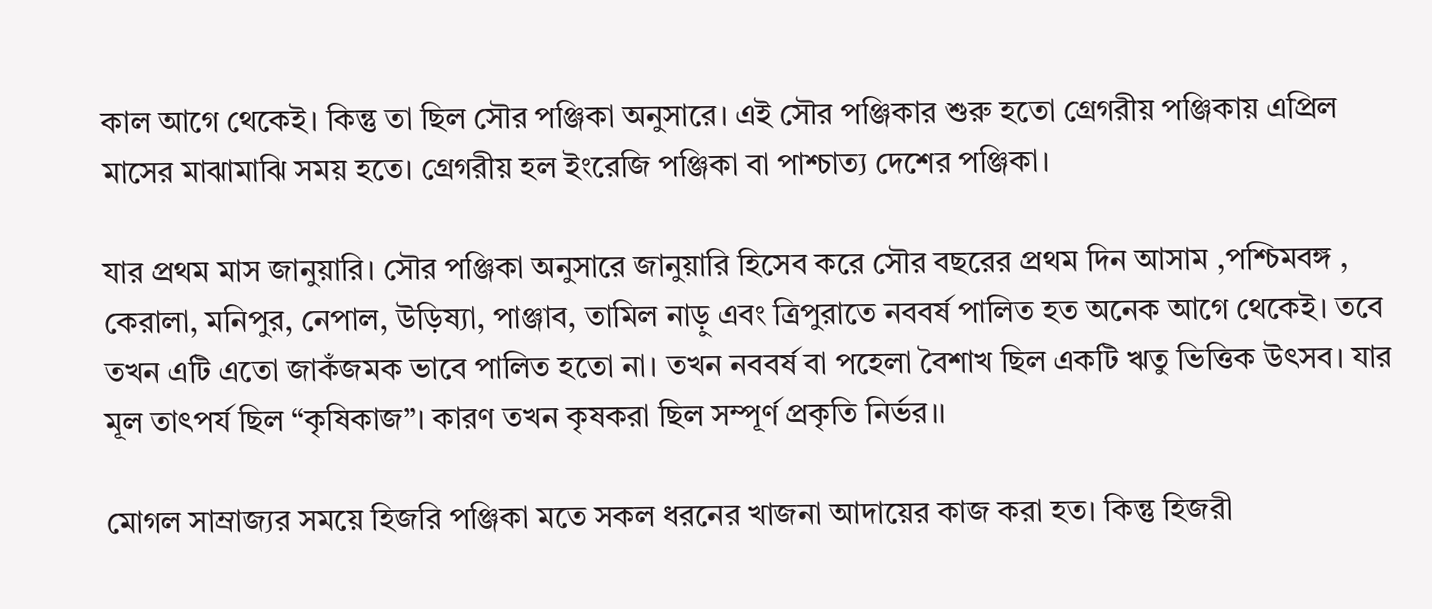কাল আগে থেকেই। কিন্তু তা ছিল সৌর পঞ্জিকা অনুসারে। এই সৌর পঞ্জিকার শুরু হতো গ্রেগরীয় পঞ্জিকায় এপ্রিল মাসের মাঝামাঝি সময় হতে। গ্রেগরীয় হল ইংরেজি পঞ্জিকা বা পাশ্চাত্য দেশের পঞ্জিকা।

যার প্রথম মাস জানুয়ারি। সৌর পঞ্জিকা অনুসারে জানুয়ারি হিসেব করে সৌর বছরের প্রথম দিন আসাম ,পশ্চিমবঙ্গ , কেরালা, মনিপুর, নেপাল, উড়িষ্যা, পাঞ্জাব, তামিল নাড়ু এবং ত্রিপুরাতে নববর্ষ পালিত হত অনেক আগে থেকেই। তবে তখন এটি এতো জাকঁজমক ভাবে পালিত হতো না। তখন নববর্ষ বা পহেলা বৈশাখ ছিল একটি ঋতু ভিত্তিক উৎসব। যার মূল তাৎপর্য ছিল “কৃষিকাজ”। কারণ তখন কৃষকরা ছিল সম্পূর্ণ প্রকৃতি নির্ভর।।

মোগল সাম্রাজ্যর সময়ে হিজরি পঞ্জিকা মতে সকল ধরনের খাজনা আদায়ের কাজ করা হত। কিন্তু হিজরী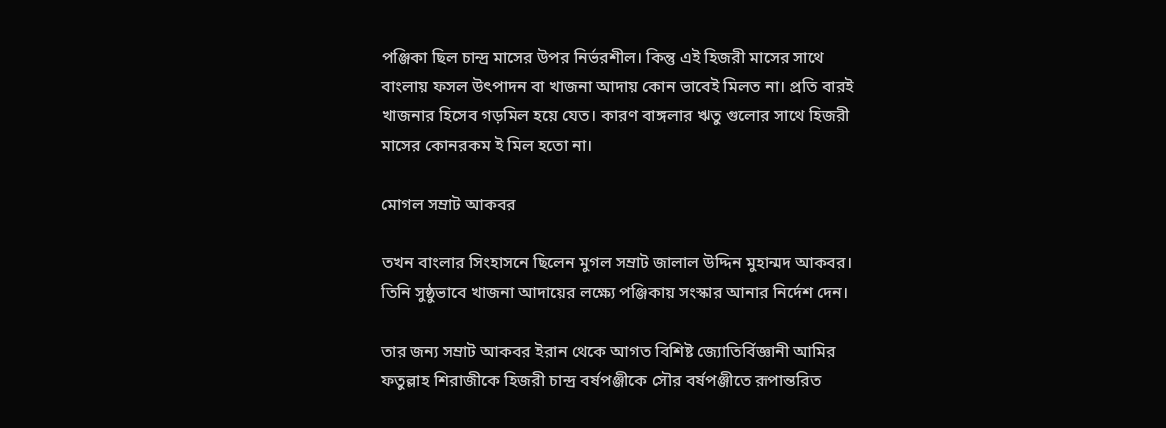পঞ্জিকা ছিল চান্দ্র মাসের উপর নির্ভরশীল। কিন্তু এই হিজরী মাসের সাথে বাংলায় ফসল উৎপাদন বা খাজনা আদায় কোন ভাবেই মিলত না। প্রতি বারই খাজনার হিসেব গড়মিল হয়ে যেত। কারণ বাঙ্গলার ঋতু গুলোর সাথে হিজরী মাসের কোনরকম ই মিল হতো না।

মোগল সম্রাট আকবর

তখন বাংলার সিংহাসনে ছিলেন মুগল সম্রাট জালাল উদ্দিন মুহান্মদ আকবর। তিনি সুষ্ঠুভাবে খাজনা আদায়ের লক্ষ্যে পঞ্জিকায় সংস্কার আনার নির্দেশ দেন।

তার জন্য সম্রাট আকবর ইরান থেকে আগত বিশিষ্ট জ্যোতির্বিজ্ঞানী আমির ফতুল্লাহ শিরাজীকে হিজরী চান্দ্র বর্ষপঞ্জীকে সৌর বর্ষপঞ্জীতে রূপান্তরিত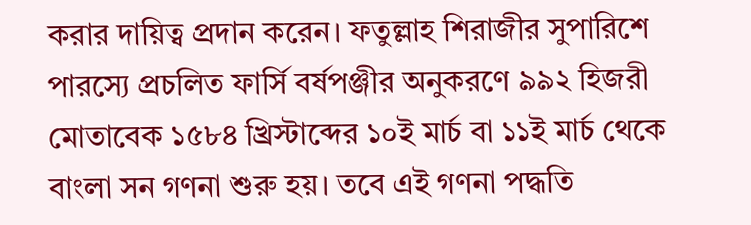করার দায়িত্ব প্রদান করেন। ফতুল্লাহ শিরাজীর সুপারিশে পারস্যে প্রচলিত ফার্সি বর্ষপঞ্জীর অনুকরণে ৯৯২ হিজরী মোতাবেক ১৫৮৪ খ্রিস্টাব্দের ১০ই মার্চ বা ১১ই মার্চ থেকে বাংলা সন গণনা শুরু হয়। তবে এই গণনা পদ্ধতি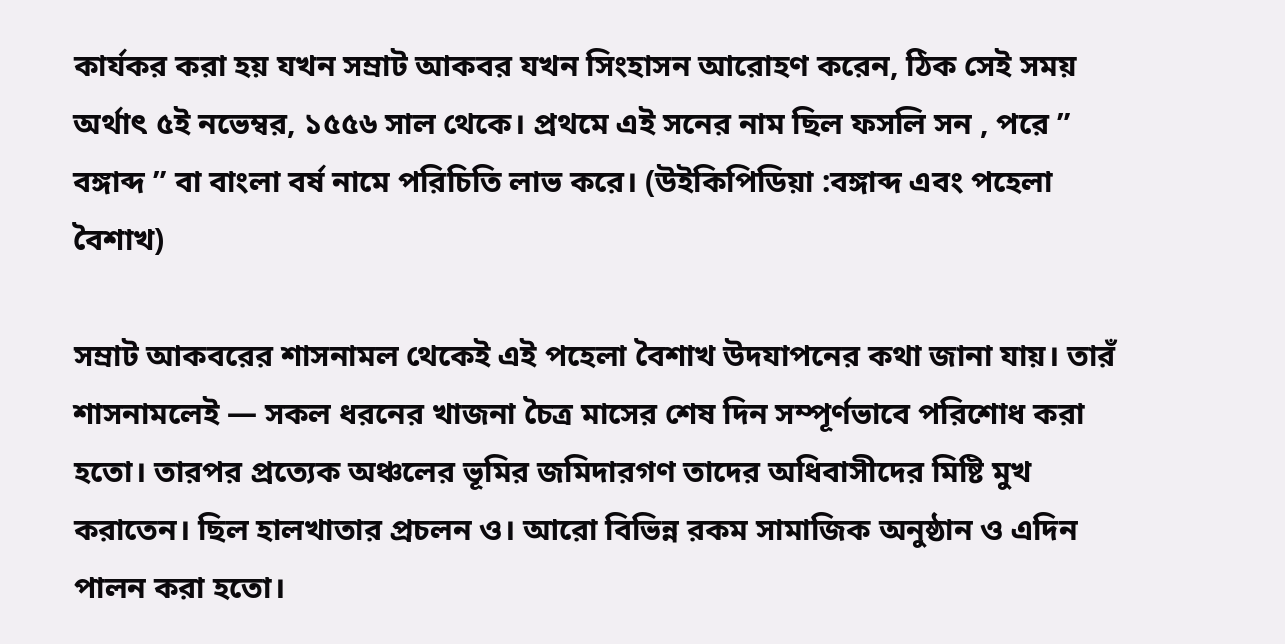কার্যকর করা হয় যখন সম্রাট আকবর যখন সিংহাসন আরোহণ করেন, ঠিক সেই সময় অর্থাৎ ৫ই নভেম্বর, ১৫৫৬ সাল থেকে। প্রথমে এই সনের নাম ছিল ফসলি সন , পরে ” বঙ্গাব্দ ” বা বাংলা বর্ষ নামে পরিচিতি লাভ করে। (উইকিপিডিয়া :বঙ্গাব্দ এবং পহেলা বৈশাখ)

সম্রাট আকবরের শাসনামল থেকেই এই পহেলা বৈশাখ উদযাপনের কথা জানা যায়। তারঁ শাসনামলেই — সকল ধরনের খাজনা চৈত্র মাসের শেষ দিন সম্পূর্ণভাবে পরিশোধ করা হতো। তারপর প্রত্যেক অঞ্চলের ভূমির জমিদারগণ তাদের অধিবাসীদের মিষ্টি মুখ করাতেন। ছিল হালখাতার প্রচলন ও। আরো বিভিন্ন রকম সামাজিক অনুষ্ঠান ও এদিন পালন করা হতো।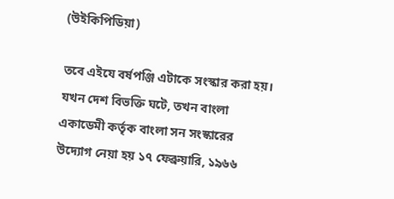(উইকিপিডিয়া)

তবে এইযে বর্ষপঞ্জি এটাকে সংস্কার করা হয়। যখন দেশ বিভক্তি ঘটে, তখন বাংলা একাডেমী কর্তৃক বাংলা সন সংস্কারের উদ্যোগ নেয়া হয় ১৭ ফেব্রুয়ারি, ১৯৬৬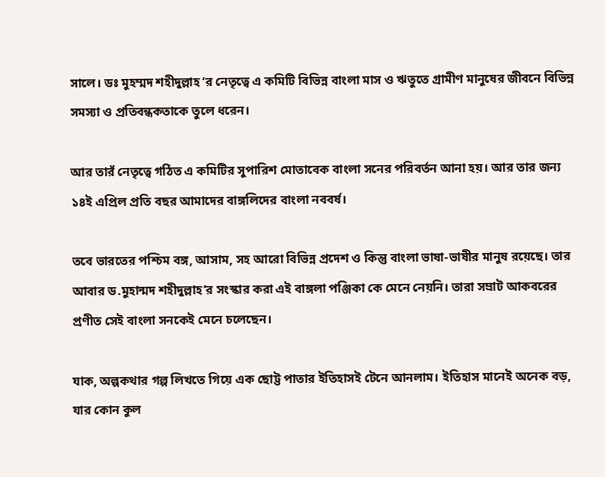সালে। ডঃ মুহম্মদ শহীদুল্লাহ ‘র নেতৃত্বে এ কমিটি বিভিন্ন বাংলা মাস ও ঋতুতে গ্রামীণ মানুষের জীবনে বিভিন্ন সমস্যা ও প্রতিবন্ধকতাকে তুলে ধরেন।

আর তারঁ নেতৃত্বে গঠিত এ কমিটির সুপারিশ মোতাবেক বাংলা সনের পরিবর্তন আনা হয়। আর তার জন্য ১৪ই এপ্রিল প্রতি বছর আমাদের বাঙ্গলিদের বাংলা নববর্ষ।

তবে ভারতের পশ্চিম বঙ্গ, আসাম, সহ আরো বিভিন্ন প্রদেশ ও কিন্তু বাংলা ভাষা-ভাষীর মানুষ রয়েছে। তার আবার ড.মুহান্মদ শহীদুল্লাহ’র সংস্কার করা এই বাঙ্গলা পঞ্জিকা কে মেনে নেয়নি। তারা সম্রাট আকবরের প্রণীত সেই বাংলা সনকেই মেনে চলেছেন।

যাক, অল্পকথার গল্প লিখতে গিয়ে এক ছোট্ট পাতার ইতিহাসই টেনে আনলাম। ইতিহাস মানেই অনেক বড়, যার কোন কুল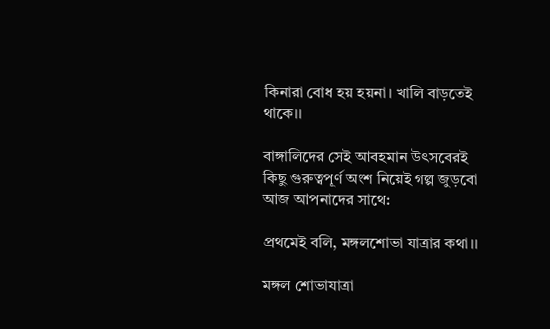কিনারা বোধ হয় হয়না। খালি বাড়তেই থাকে।।

বাঙ্গালিদের সেই আবহমান উৎসবেরই কিছু গুরুত্বপূর্ণ অংশ নিয়েই গল্প জুড়বো আজ আপনাদের সাথে:

প্রথমেই বলি, মঙ্গলশোভা যাত্রার কথা।।

মঙ্গল শোভাযাত্রা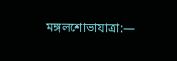মঙ্গলশোভাযাত্রা:—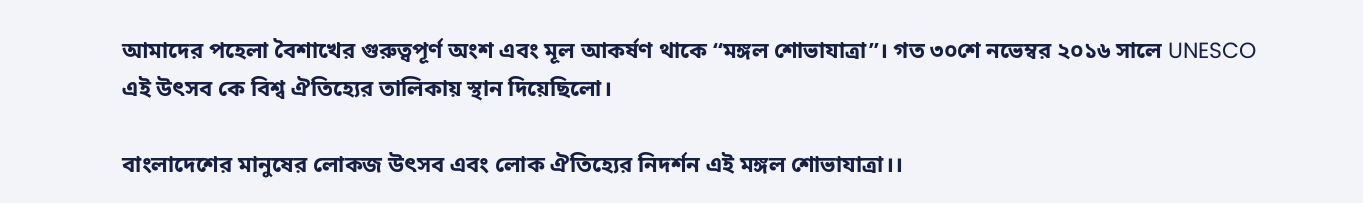আমাদের পহেলা বৈশাখের গুরুত্বপূর্ণ অংশ এবং মূল আকর্ষণ থাকে “মঙ্গল শোভাযাত্রা”। গত ৩০শে নভেম্বর ২০১৬ সালে UNESCO এই উৎসব কে বিশ্ব ঐতিহ্যের তালিকায় স্থান দিয়েছিলো।

বাংলাদেশের মানুষের লোকজ উৎসব এবং লোক ঐতিহ্যের নিদর্শন এই মঙ্গল শোভাযাত্রা।।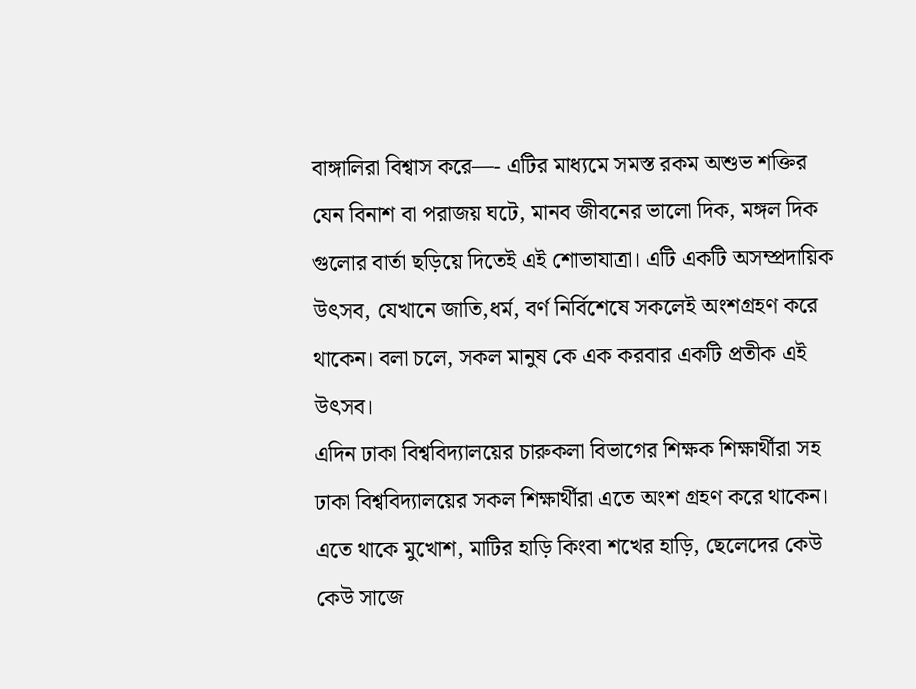বাঙ্গালিরা বিশ্বাস করে—- এটির মাধ্যমে সমস্ত রকম অশুভ শক্তির যেন বিনাশ বা পরাজয় ঘটে, মানব জীবনের ভালো দিক, মঙ্গল দিক গুলোর বার্তা ছড়িয়ে দিতেই এই শোভাযাত্রা। এটি একটি অসম্প্রদায়িক উৎসব, যেখানে জাতি,ধর্ম, বর্ণ নির্বিশেষে সকলেই অংশগ্রহণ করে থাকেন। বলা চলে, সকল মানুষ কে এক করবার একটি প্রতীক এই উৎসব।
এদিন ঢাকা বিশ্ববিদ্যালয়ের চারুকলা বিভাগের শিক্ষক শিক্ষার্থীরা সহ ঢাকা বিশ্ববিদ্যালয়ের সকল শিক্ষার্থীরা এতে অংশ গ্রহণ করে থাকেন। এতে থাকে মুখোশ, মাটির হাড়ি কিংবা শখের হাড়ি, ছেলেদের কেউ কেউ সাজে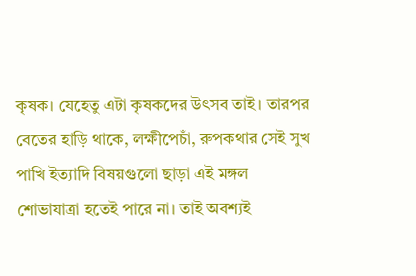কৃষক। যেহেতু এটা কৃষকদের উৎসব তাই। তারপর বেতের হাড়ি থাকে, লক্ষীপেচাঁ, রুপকথার সেই সুখ পাখি ইত্যাদি বিষয়গুলো ছাড়া এই মঙ্গল শোভাযাত্রা হতেই পারে না। তাই অবশ্যই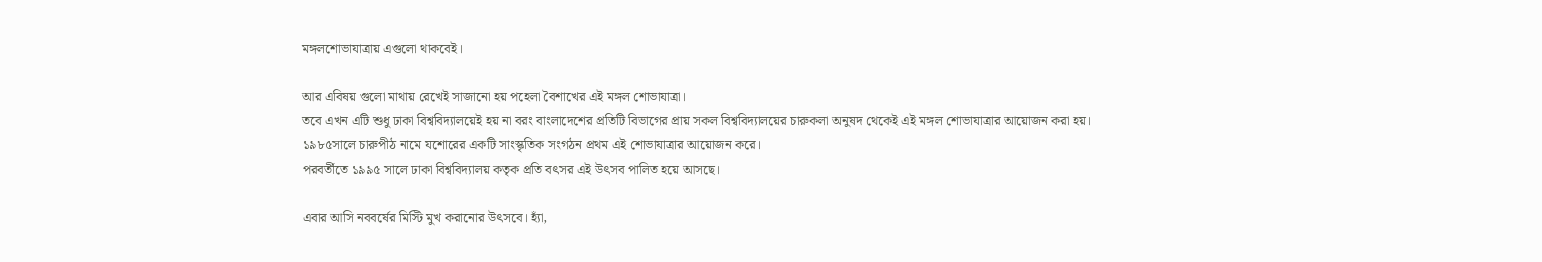মঙ্গলশোভাযাত্রায় এগুলো থাকবেই।

আর এবিষয় গুলো মাথায় রেখেই সাজানো হয় পহেলা বৈশাখের এই মঙ্গল শোভাযাত্রা।
তবে এখন এটি শুধু ঢাকা বিশ্ববিদ্যালয়েই হয় না বরং বাংলাদেশের প্রতিটি বিভাগের প্রায় সকল বিশ্ববিদ্যালয়ের চারুকলা অনুষদ থেকেই এই মঙ্গল শোভাযাত্রার আয়োজন করা হয়।
১৯৮৫সালে চারুপীঠ নামে যশোরের একটি সাংস্কৃতিক সংগঠন প্রথম এই শোভাযাত্রার আয়োজন করে।
পরবর্তীতে ১৯৯৫ সালে ঢাকা বিশ্ববিদ্যালয় কতৃক প্রতি বৎসর এই উৎসব পালিত হয়ে আসছে।

এবার আসি নববর্ষের মিস্টি মুখ করানোর উৎসবে। হ্যাঁ,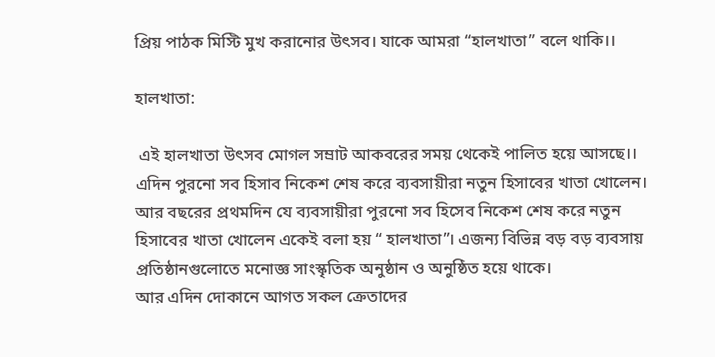প্রিয় পাঠক মিস্টি মুখ করানোর উৎসব। যাকে আমরা “হালখাতা” বলে থাকি।।

হালখাতা:

 এই হালখাতা উৎসব মোগল সম্রাট আকবরের সময় থেকেই পালিত হয়ে আসছে।।
এদিন পুরনো সব হিসাব নিকেশ শেষ করে ব্যবসায়ীরা নতুন হিসাবের খাতা খোলেন। আর বছরের প্রথমদিন যে ব্যবসায়ীরা পুরনো সব হিসেব নিকেশ শেষ করে নতুন হিসাবের খাতা খোলেন একেই বলা হয় “ হালখাতা”। এজন্য বিভিন্ন বড় বড় ব্যবসায় প্রতিষ্ঠানগুলোতে মনোজ্ঞ সাংস্কৃতিক অনুষ্ঠান ও অনুষ্ঠিত হয়ে থাকে।
আর এদিন দোকানে আগত সকল ক্রেতাদের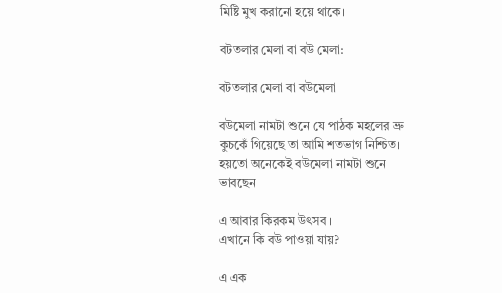মিষ্টি মুখ করানো হয়ে থাকে।

বটতলার মেলা বা বউ মেলা:

বটতলার মেলা বা বউমেলা

বউমেলা নামটা শুনে যে পাঠক মহলের ভ্রু কুচকেঁ গিয়েছে তা আমি শতভাগ নিশ্চিত। হয়তো অনেকেই বউমেলা নামটা শুনে ভাবছেন

এ আবার কিরকম উৎসব ।
এখানে কি বউ পাওয়া যায়?

এ এক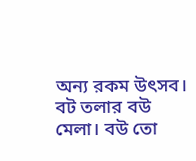অন্য রকম উৎসব।
বট তলার বউ মেলা। বউ তো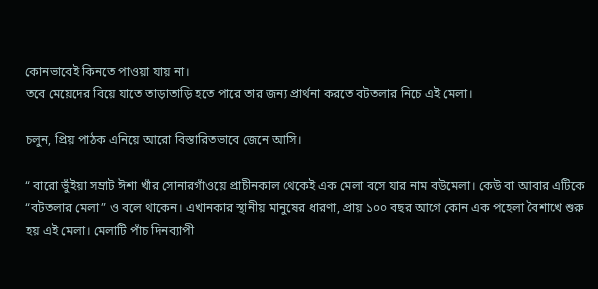কোনভাবেই কিনতে পাওয়া যায় না।
তবে মেয়েদের বিয়ে যাতে তাড়াতাড়ি হতে পারে তার জন্য প্রার্থনা করতে বটতলার নিচে এই মেলা।

চলুন, প্রিয় পাঠক এনিয়ে আরো বিস্তারিতভাবে জেনে আসি।

“ বারো ভুঁইয়া সম্রাট ঈশা খাঁর সোনারগাঁওয়ে প্রাচীনকাল থেকেই এক মেলা বসে যার নাম বউমেলা। কেউ বা আবার এটিকে “বটতলার মেলা” ও বলে থাকেন। এখানকার স্থানীয় মানুষের ধারণা, প্রায় ১০০ বছর আগে কোন এক পহেলা বৈশাখে শুরু হয় এই মেলা। মেলাটি পাঁচ দিনব্যাপী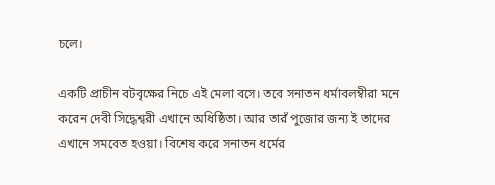চলে।

একটি প্রাচীন বটবৃক্ষের নিচে এই মেলা বসে। তবে সনাতন ধর্মাবলম্বীরা মনে করেন দেবী সিদ্ধেশ্বরী এখানে অধিষ্ঠিতা। আর তারঁ পুজোর জন্য ই তাদের এখানে সমবেত হওয়া। বিশেষ করে সনাতন ধর্মের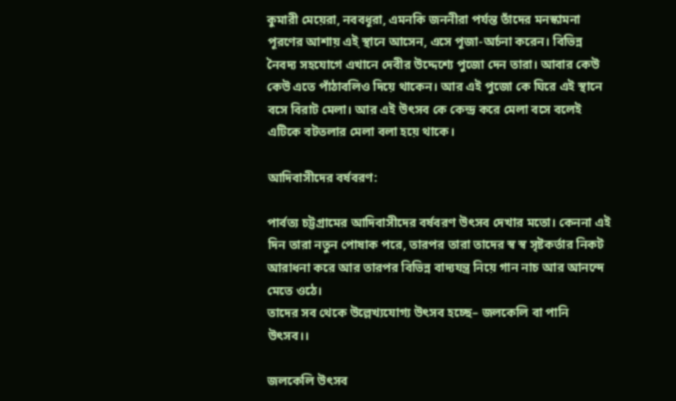কুমারী মেয়েরা, নববধূরা, এমনকি জননীরা পর্যন্ত তাঁদের মনস্কামনা পূরণের আশায় এই় স্থানে আসেন, এসে পূজা-অর্চনা করেন। বিভিন্ন নৈবদ্য সহযোগে এখানে দেবীর উদ্দেশ্যে পুজো দেন তারা। আবার কেউ কেউ এতে পাঁঠাবলিও দিয়ে থাকেন। আর এই পুজো কে ঘিরে এই স্থানে বসে বিরাট মেলা। আর এই উৎসব কে কেন্দ্র করে মেলা বসে বলেই এটিকে বটতলার মেলা বলা হয়ে থাকে।

আদিবাসীদের বর্ষবরণ:

পার্বত্য চট্টগ্রামের আদিবাসীদের বর্ষবরণ উৎসব দেখার মতো। কেননা এই দিন তারা নতুন পোষাক পরে, তারপর তারা তাদের স্ব স্ব সৃষ্টকর্তার নিকট আরাধনা করে আর তারপর বিভিন্ন বাদ্যযন্ত্র নিয়ে গান নাচ আর আনন্দে মেতে ওঠে।
তাদের সব থেকে উল্লেখ্যযোগ্য উৎসব হচ্ছে– জলকেলি বা পানি উৎসব।।

জলকেলি উৎসব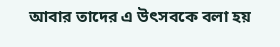আবার তাদের এ উৎসবকে বলা হয়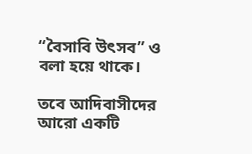“বৈসাবি উৎসব” ও বলা হয়ে থাকে।

তবে আদিবাসীদের আরো একটি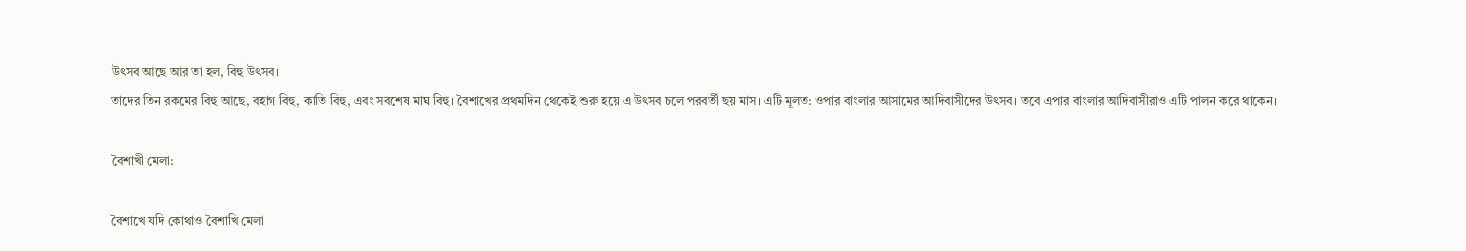উৎসব আছে আর তা হল, বিহু উৎসব।
তাদের তিন রকমের বিহু আছে, বহাগ বিহু, কাতি বিহু, এবং সবশেষ মাঘ বিহু। বৈশাখের প্রথমদিন থেকেই শুরু হয়ে এ উৎসব চলে পরবর্তী ছয় মাস। এটি মূলত: ওপার বাংলার আসামের আদিবাসীদের উৎসব। তবে এপার বাংলার আদিবাসীরাও এটি পালন করে থাকেন।

বৈশাখী মেলা:

বৈশাখে যদি কোথাও বৈশাখি মেলা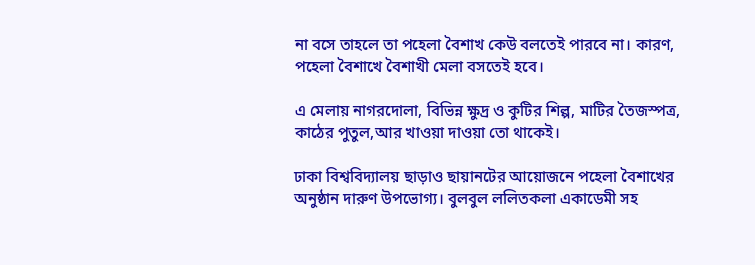না বসে তাহলে তা পহেলা বৈশাখ কেউ বলতেই পারবে না। কারণ, পহেলা বৈশাখে বৈশাখী মেলা বসতেই হবে।

এ মেলায় নাগরদোলা, বিভিন্ন ক্ষুদ্র ও কুটির শিল্প, মাটির তৈজস্পত্র, কাঠের পুতুল,আর খাওয়া দাওয়া তো থাকেই।

ঢাকা বিশ্ববিদ্যালয় ছাড়াও ছায়ানটের আয়োজনে পহেলা বৈশাখের অনুষ্ঠান দারুণ উপভোগ্য। বুলবুল ললিতকলা একাডেমী সহ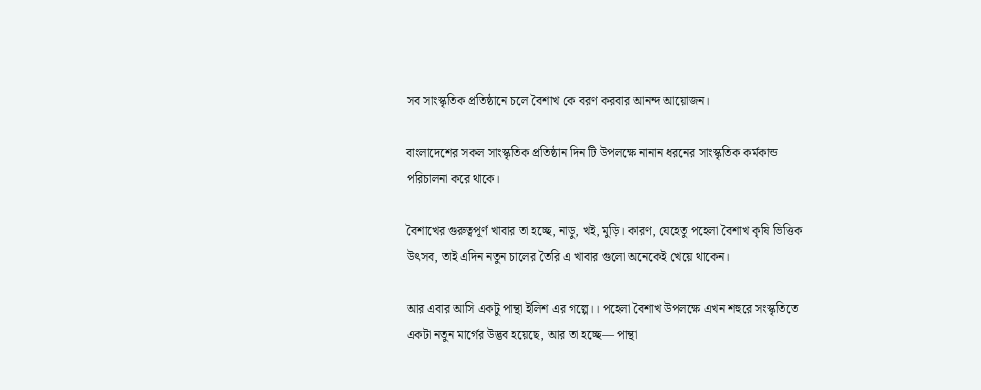সব সাংস্কৃতিক প্রতিষ্ঠানে চলে বৈশাখ কে বরণ করবার আনন্দ আয়োজন।

বাংলাদেশের সকল সাংস্কৃতিক প্রতিষ্ঠান দিন টি উপলক্ষে নানান ধরনের সাংস্কৃতিক কর্মকান্ড পরিচালনা করে থাকে।

বৈশাখের গুরুত্বপূর্ণ খাবার তা হচ্ছে, নাড়ু, খই, মুড়ি। কারণ, যেহেতু পহেলা বৈশাখ কৃষি ভিত্তিক উৎসব, তাই এদিন নতুন চালের তৈরি এ খাবার গুলো অনেকেই খেয়ে থাকেন।

আর এবার আসি একটু পান্থা ইলিশ এর গল্পে।। পহেলা বৈশাখ উপলক্ষে এখন শহুরে সংস্কৃতিতে একটা নতুন মার্গের উদ্ভব হয়েছে, আর তা হচ্ছে— পান্থা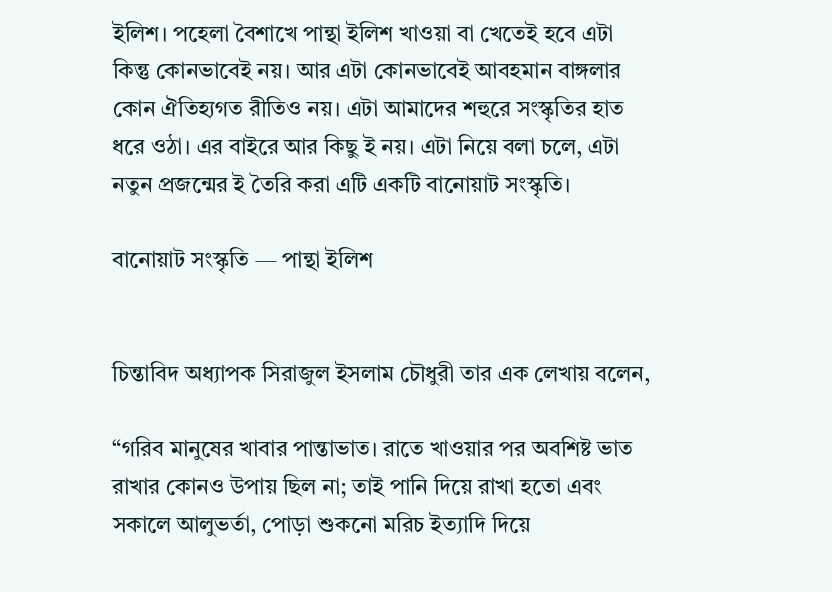ইলিশ। পহেলা বৈশাখে পান্থা ইলিশ খাওয়া বা খেতেই হবে এটা  কিন্তু কোনভাবেই নয়। আর এটা কোনভাবেই আবহমান বাঙ্গলার কোন ঐতিহ্যগত রীতিও নয়। এটা আমাদের শহুরে সংস্কৃতির হাত ধরে ওঠা। এর বাইরে আর কিছু ই নয়। এটা নিয়ে বলা চলে, এটা নতুন প্রজন্মের ই তৈরি করা এটি একটি বানোয়াট সংস্কৃতি।

বানোয়াট সংস্কৃতি — পান্থা ইলিশ


চিন্তাবিদ অধ্যাপক সিরাজুল ইসলাম চৌধুরী তার এক লেখায় বলেন,

“গরিব মানুষের খাবার পান্তাভাত। রাতে খাওয়ার পর অবশিষ্ট ভাত রাখার কোনও উপায় ছিল না; তাই পানি দিয়ে রাখা হতো এবং সকালে আলুভর্তা, পোড়া শুকনো মরিচ ইত্যাদি দিয়ে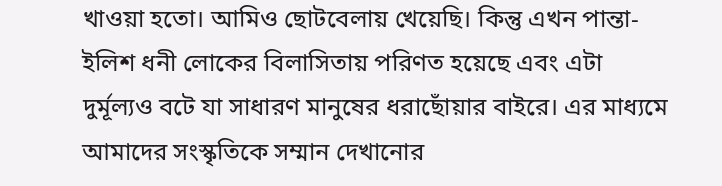খাওয়া হতো। আমিও ছোটবেলায় খেয়েছি। কিন্তু এখন পান্তা-ইলিশ ধনী লোকের বিলাসিতায় পরিণত হয়েছে এবং এটা দুর্মূল্যও বটে যা সাধারণ মানুষের ধরাছোঁয়ার বাইরে। এর মাধ্যমে আমাদের সংস্কৃতিকে সম্মান দেখানোর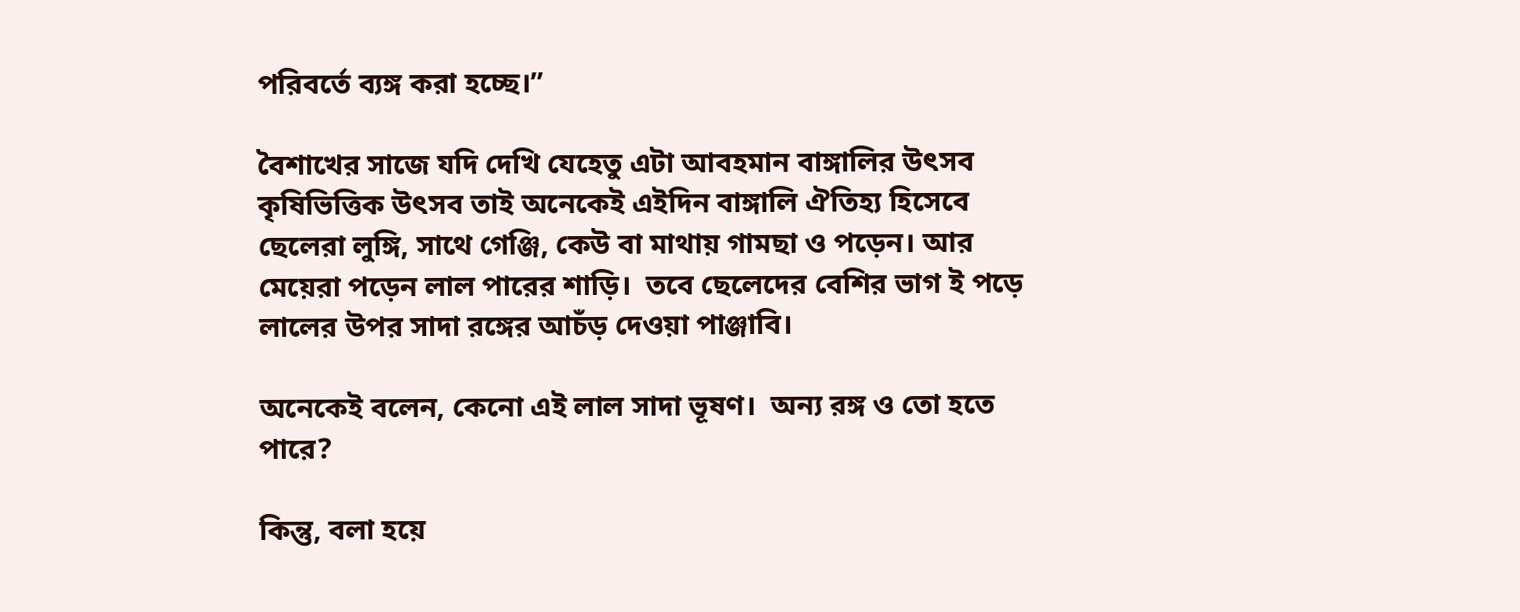পরিবর্তে ব্যঙ্গ করা হচ্ছে।”

বৈশাখের সাজে যদি দেখি যেহেতু এটা আবহমান বাঙ্গালির উৎসব কৃষিভিত্তিক উৎসব তাই অনেকেই এইদিন বাঙ্গালি ঐতিহ্য হিসেবে ছেলেরা লুঙ্গি, সাথে গেঞ্জি, কেউ বা মাথায় গামছা ও পড়েন। আর মেয়েরা পড়েন লাল পারের শাড়ি।  তবে ছেলেদের বেশির ভাগ ই পড়ে লালের উপর সাদা রঙ্গের আচঁড় দেওয়া পাঞ্জাবি।

অনেকেই বলেন, কেনো এই লাল সাদা ভূষণ।  অন্য রঙ্গ ও তো হতে পারে?

কিন্তু, বলা হয়ে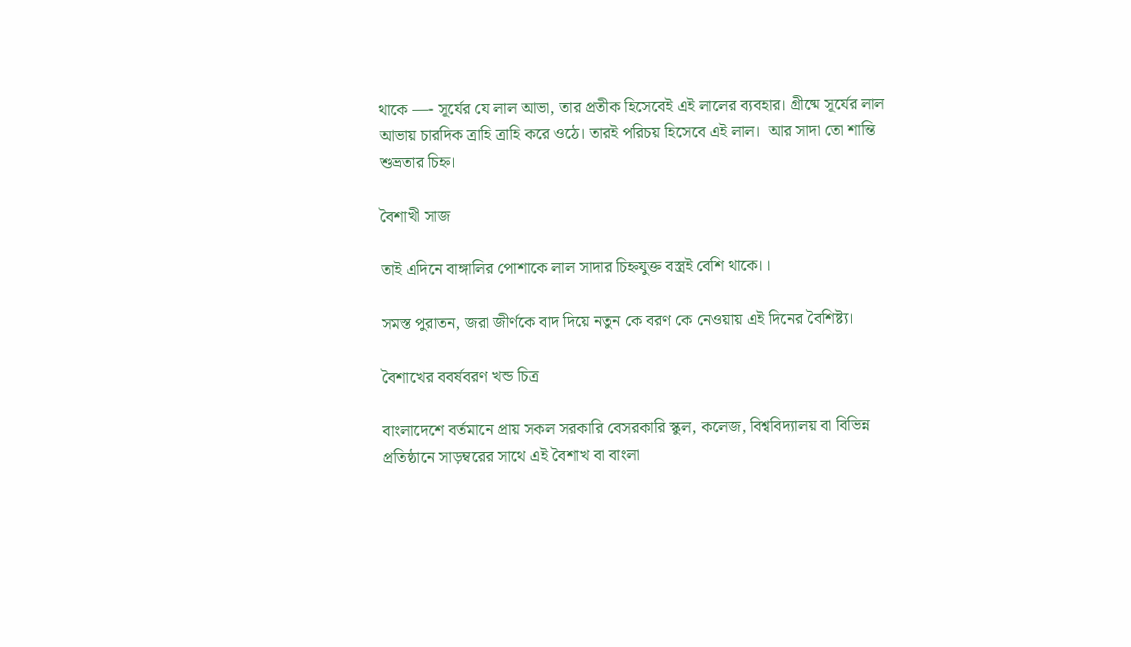থাকে —- সূর্যের যে লাল আভা, তার প্রতীক হিসেবেই এই লালের ব্যবহার। গ্রীষ্মে সূর্যের লাল আভায় চারদিক ত্রাহি ত্রাহি করে ওঠে। তারই পরিচয় হিসেবে এই লাল।  আর সাদা তো শান্তি শুভ্রতার চিহ্ন।

বৈশাখী সাজ

তাই এদিনে বাঙ্গালির পোশাকে লাল সাদার চিহ্নযুক্ত বস্ত্রই বেশি থাকে।।

সমস্ত পুরাতন, জরা জীর্ণকে বাদ দিয়ে নতুন কে বরণ কে নেওয়ায় এই দিনের বৈশিষ্ট্য।

বৈশাখের ববর্ষবরণ খন্ড চিত্র

বাংলাদেশে বর্তমানে প্রায় সকল সরকারি বেসরকারি স্কুল, কলেজ, বিশ্ববিদ্যালয় বা বিভিন্ন প্রতিষ্ঠানে সাড়ম্বরের সাথে এই বৈশাখ বা বাংলা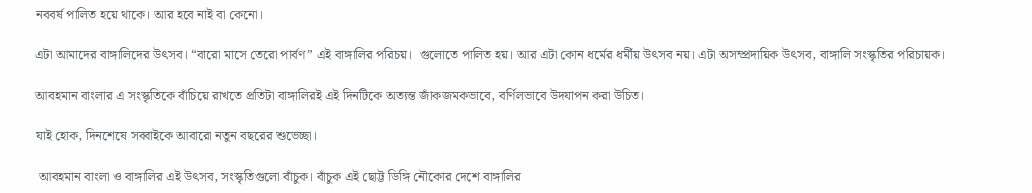নববর্ষ পালিত হয়ে থাকে। আর হবে নাই বা কেনো।

এটা আমাদের বাঙ্গালিদের উৎসব। “বারো মাসে তেরো পার্বণ” এই বাঙ্গালির পরিচয়।  গুলোতে পালিত হয়। আর এটা কোন ধর্মের ধর্মীয় উৎসব নয়। এটা অসম্প্রদায়িক উৎসব, বাঙ্গালি সংস্কৃতির পরিচায়ক।

আবহমান বাংলার এ সংস্কৃতিকে বাঁচিয়ে রাখতে প্রতিটা বাঙ্গালিরই এই দিনটিকে অত্যন্ত জাঁকজমকভাবে, বর্ণিলভাবে উদযাপন করা উচিত।

যাই হোক, দিনশেষে সব্বাইকে আবারো নতুন বছরের শুভেচ্ছা।

 আবহমান বাংলা ও বাঙ্গালির এই উৎসব, সংস্কৃতিগুলো বাঁচুক। বাঁচুক এই ছোট্ট ডিঙ্গি নৌকোর দেশে বাঙ্গালির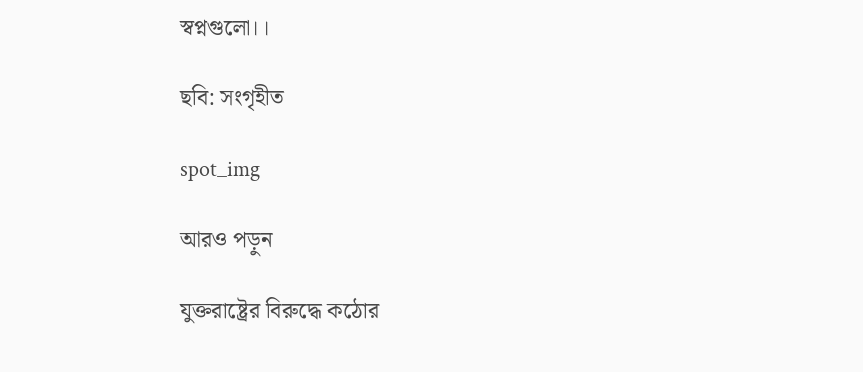স্বপ্নগুলো।।

ছবি: সংগৃহীত

spot_img

আরও পড়ুন

যুক্তরাষ্ট্রের বিরুদ্ধে কঠোর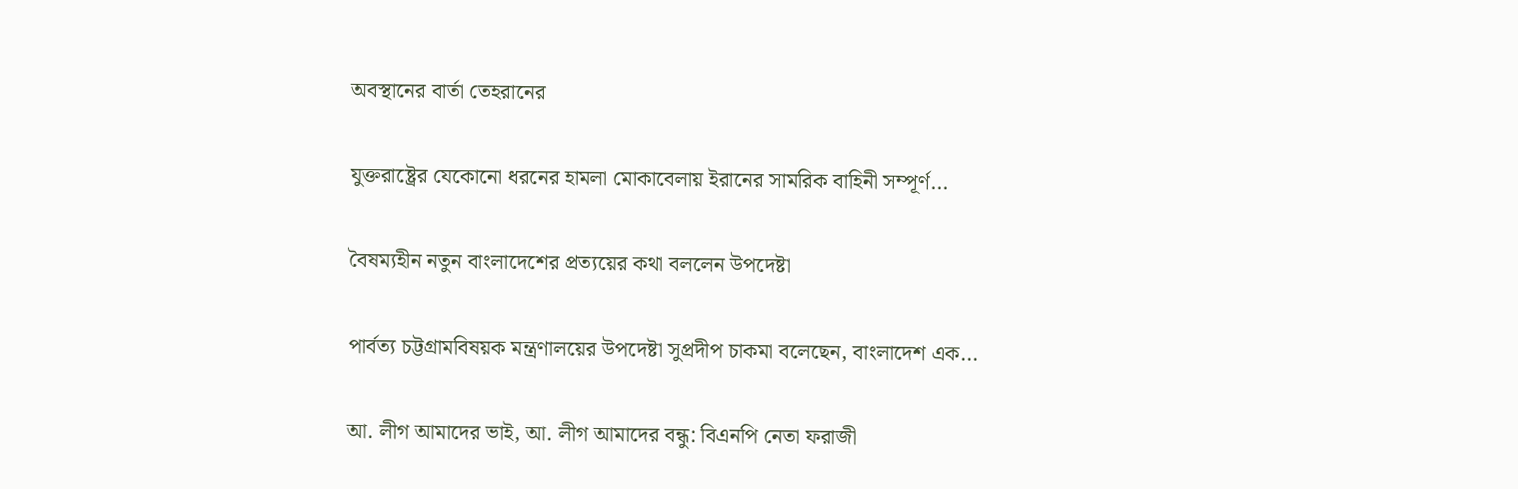অবস্থানের বার্তা তেহরানের

যুক্তরাষ্ট্রের যেকোনো ধরনের হামলা মোকাবেলায় ইরানের সামরিক বাহিনী সম্পূর্ণ...

বৈষম্যহীন নতুন বাংলাদেশের প্রত্যয়ের কথা বললেন উপদেষ্টা

পার্বত্য চট্টগ্রামবিষয়ক মন্ত্রণালয়ের উপদেষ্টা সুপ্রদীপ চাকমা বলেছেন, বাংলাদেশ এক...

আ. লীগ আমাদের ভাই, আ. লীগ আমাদের বন্ধু: বিএনপি নেতা ফরাজী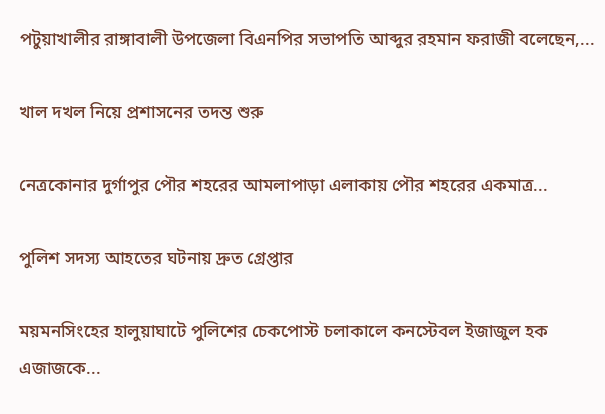পটুয়াখালীর রাঙ্গাবালী উপজেলা বিএনপির সভাপতি আব্দুর রহমান ফরাজী বলেছেন,...

খাল দখল নিয়ে প্রশাসনের তদন্ত শুরু

নেত্রকোনার দুর্গাপুর পৌর শহরের আমলাপাড়া এলাকায় পৌর শহরের একমাত্র...

পুলিশ সদস্য আহতের ঘটনায় দ্রুত গ্রেপ্তার

ময়মনসিংহের হালুয়াঘাটে পুলিশের চেকপোস্ট চলাকালে কনস্টেবল ইজাজুল হক এজাজকে...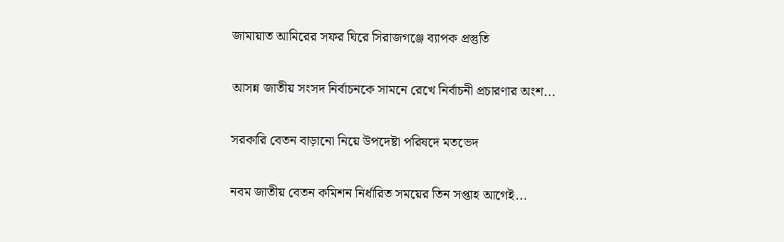জামায়াত আমিরের সফর ঘিরে সিরাজগঞ্জে ব্যাপক প্রস্তুতি

আসন্ন জাতীয় সংসদ নির্বাচনকে সামনে রেখে নির্বাচনী প্রচারণার অংশ...

সরকারি বেতন বাড়ানো নিয়ে উপদেষ্টা পরিষদে মতভেদ

নবম জাতীয় বেতন কমিশন নির্ধারিত সময়ের তিন সপ্তাহ আগেই...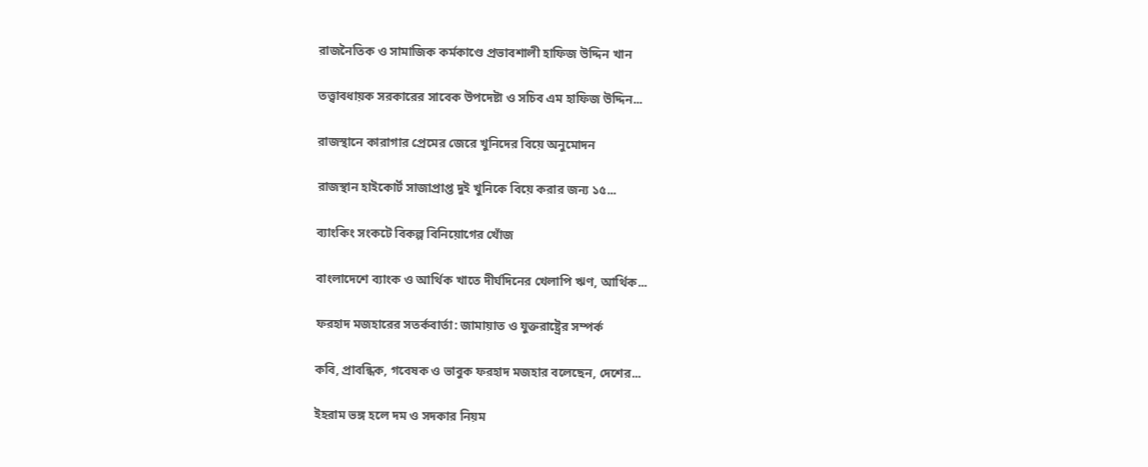রাজনৈতিক ও সামাজিক কর্মকাণ্ডে প্রভাবশালী হাফিজ উদ্দিন খান

তত্ত্বাবধায়ক সরকারের সাবেক উপদেষ্টা ও সচিব এম হাফিজ উদ্দিন...

রাজস্থানে কারাগার প্রেমের জেরে খুনিদের বিয়ে অনুমোদন

রাজস্থান হাইকোর্ট সাজাপ্রাপ্ত দুই খুনিকে বিয়ে করার জন্য ১৫...

ব্যাংকিং সংকটে বিকল্প বিনিয়োগের খোঁজ

বাংলাদেশে ব্যাংক ও আর্থিক খাতে দীর্ঘদিনের খেলাপি ঋণ, আর্থিক...

ফরহাদ মজহারের সতর্কবার্তা: জামায়াত ও যুক্তরাষ্ট্রের সম্পর্ক

কবি, প্রাবন্ধিক, গবেষক ও ভাবুক ফরহাদ মজহার বলেছেন, দেশের...

ইহরাম ভঙ্গ হলে দম ও সদকার নিয়ম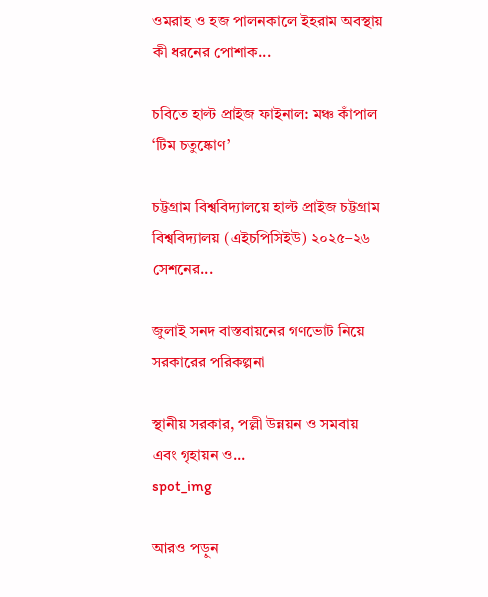ওমরাহ ও হজ পালনকালে ইহরাম অবস্থায় কী ধরনের পোশাক...

চবিতে হাল্ট প্রাইজ ফাইনাল: মঞ্চ কাঁপাল ‘টিম চতুষ্কোণ’

চট্টগ্রাম বিশ্ববিদ্যালয়ে হাল্ট প্রাইজ চট্টগ্রাম বিশ্ববিদ্যালয় (এইচপিসিইউ) ২০২৫–২৬ সেশনের...

জুলাই সনদ বাস্তবায়নের গণভোট নিয়ে সরকারের পরিকল্পনা

স্থানীয় সরকার, পল্লী উন্নয়ন ও সমবায় এবং গৃহায়ন ও...
spot_img

আরও পড়ুন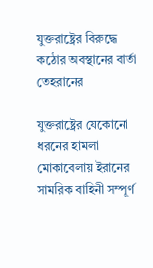যুক্তরাষ্ট্রের বিরুদ্ধে কঠোর অবস্থানের বার্তা তেহরানের

যুক্তরাষ্ট্রের যেকোনো ধরনের হামলা মোকাবেলায় ইরানের সামরিক বাহিনী সম্পূর্ণ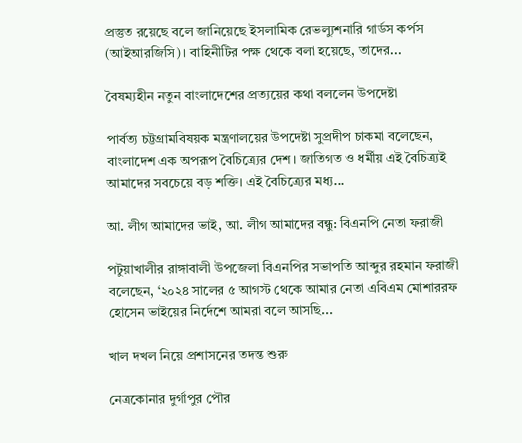প্রস্তুত রয়েছে বলে জানিয়েছে ইসলামিক রেভল্যুশনারি গার্ডস কর্পস (আইআরজিসি)। বাহিনীটির পক্ষ থেকে বলা হয়েছে, তাদের...

বৈষম্যহীন নতুন বাংলাদেশের প্রত্যয়ের কথা বললেন উপদেষ্টা

পার্বত্য চট্টগ্রামবিষয়ক মন্ত্রণালয়ের উপদেষ্টা সুপ্রদীপ চাকমা বলেছেন, বাংলাদেশ এক অপরূপ বৈচিত্র্যের দেশ। জাতিগত ও ধর্মীয় এই বৈচিত্র্যই আমাদের সবচেয়ে বড় শক্তি। এই বৈচিত্র্যের মধ্য...

আ. লীগ আমাদের ভাই, আ. লীগ আমাদের বন্ধু: বিএনপি নেতা ফরাজী

পটুয়াখালীর রাঙ্গাবালী উপজেলা বিএনপির সভাপতি আব্দুর রহমান ফরাজী বলেছেন, ‘২০২৪ সালের ৫ আগস্ট থেকে আমার নেতা এবিএম মোশাররফ হোসেন ভাইয়ের নির্দেশে আমরা বলে আসছি...

খাল দখল নিয়ে প্রশাসনের তদন্ত শুরু

নেত্রকোনার দুর্গাপুর পৌর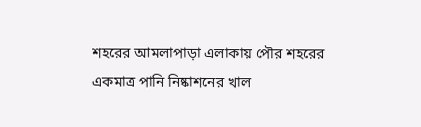শহরের আমলাপাড়া এলাকায় পৌর শহরের একমাত্র পানি নিষ্কাশনের খাল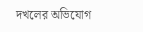দখলের অভিযোগ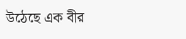উঠেছে এক বীর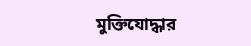মুক্তিযোদ্ধার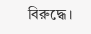বিরুদ্ধে।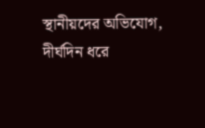স্থানীয়দের অভিযোগ, দীর্ঘদিন ধরে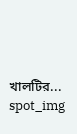খালটির...
spot_img